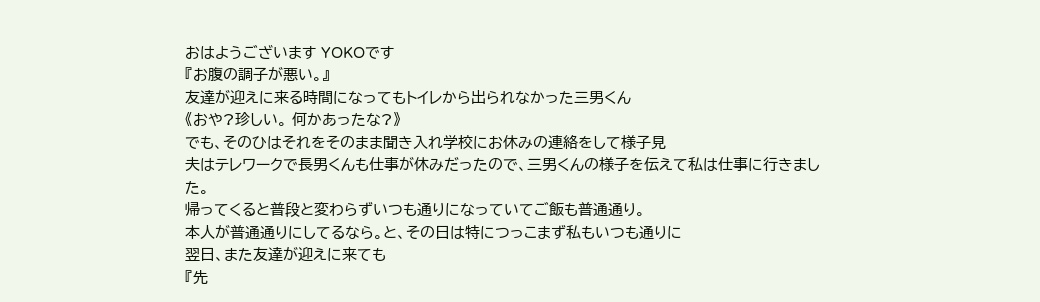おはようございます YOKOです
『お腹の調子が悪い。』
友達が迎えに来る時間になってもトイレから出られなかった三男くん
《おや?珍しい。 何かあったな?》
でも、そのひはそれをそのまま聞き入れ学校にお休みの連絡をして様子見
夫はテレワークで長男くんも仕事が休みだったので、三男くんの様子を伝えて私は仕事に行きました。
帰ってくると普段と変わらずいつも通りになっていてご飯も普通通り。
本人が普通通りにしてるなら。と、その日は特につっこまず私もいつも通りに
翌日、また友達が迎えに来ても
『先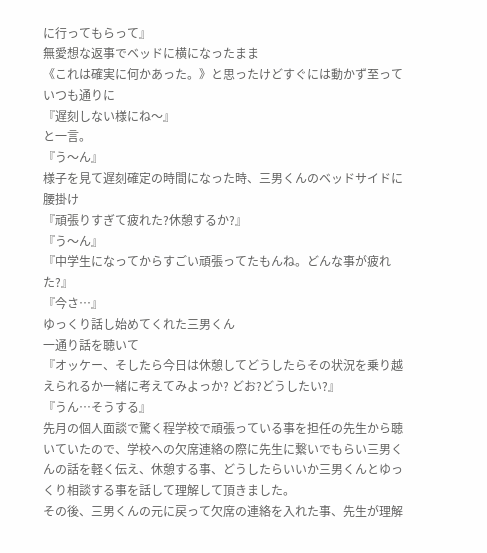に行ってもらって』
無愛想な返事でベッドに横になったまま
《これは確実に何かあった。》と思ったけどすぐには動かず至っていつも通りに
『遅刻しない様にね〜』
と一言。
『う〜ん』
様子を見て遅刻確定の時間になった時、三男くんのベッドサイドに腰掛け
『頑張りすぎて疲れた?休憩するか?』
『う〜ん』
『中学生になってからすごい頑張ってたもんね。どんな事が疲れた?』
『今さ…』
ゆっくり話し始めてくれた三男くん
一通り話を聴いて
『オッケー、そしたら今日は休憩してどうしたらその状況を乗り越えられるか一緒に考えてみよっか? どお?どうしたい?』
『うん…そうする』
先月の個人面談で驚く程学校で頑張っている事を担任の先生から聴いていたので、学校への欠席連絡の際に先生に繋いでもらい三男くんの話を軽く伝え、休憩する事、どうしたらいいか三男くんとゆっくり相談する事を話して理解して頂きました。
その後、三男くんの元に戻って欠席の連絡を入れた事、先生が理解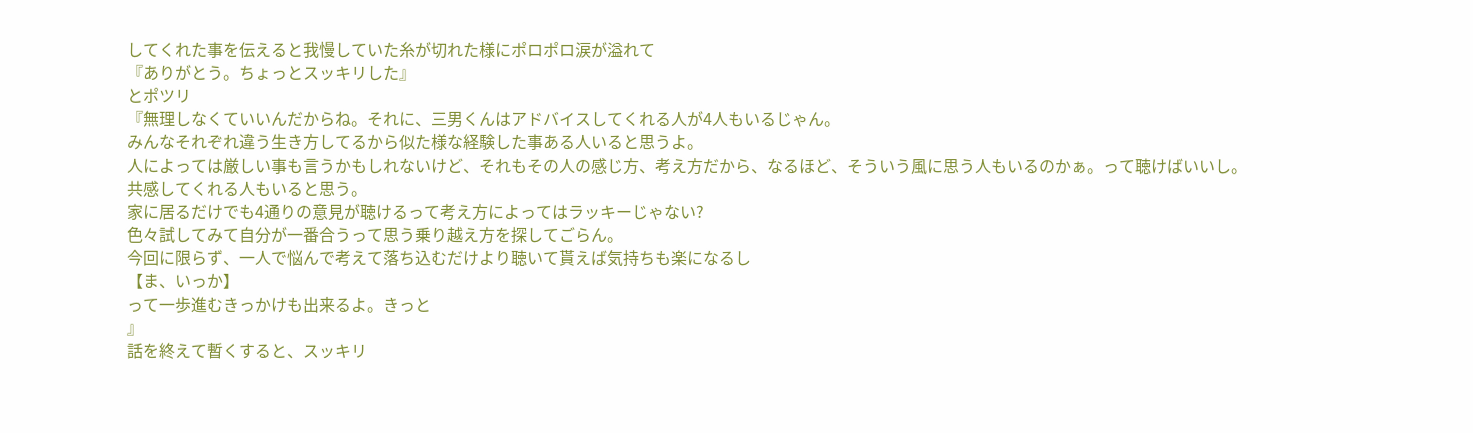してくれた事を伝えると我慢していた糸が切れた様にポロポロ涙が溢れて
『ありがとう。ちょっとスッキリした』
とポツリ
『無理しなくていいんだからね。それに、三男くんはアドバイスしてくれる人が4人もいるじゃん。
みんなそれぞれ違う生き方してるから似た様な経験した事ある人いると思うよ。
人によっては厳しい事も言うかもしれないけど、それもその人の感じ方、考え方だから、なるほど、そういう風に思う人もいるのかぁ。って聴けばいいし。
共感してくれる人もいると思う。
家に居るだけでも4通りの意見が聴けるって考え方によってはラッキーじゃない?
色々試してみて自分が一番合うって思う乗り越え方を探してごらん。
今回に限らず、一人で悩んで考えて落ち込むだけより聴いて貰えば気持ちも楽になるし
【ま、いっか】
って一歩進むきっかけも出来るよ。きっと
』
話を終えて暫くすると、スッキリ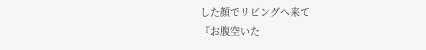した顔でリビングへ来て
『お腹空いた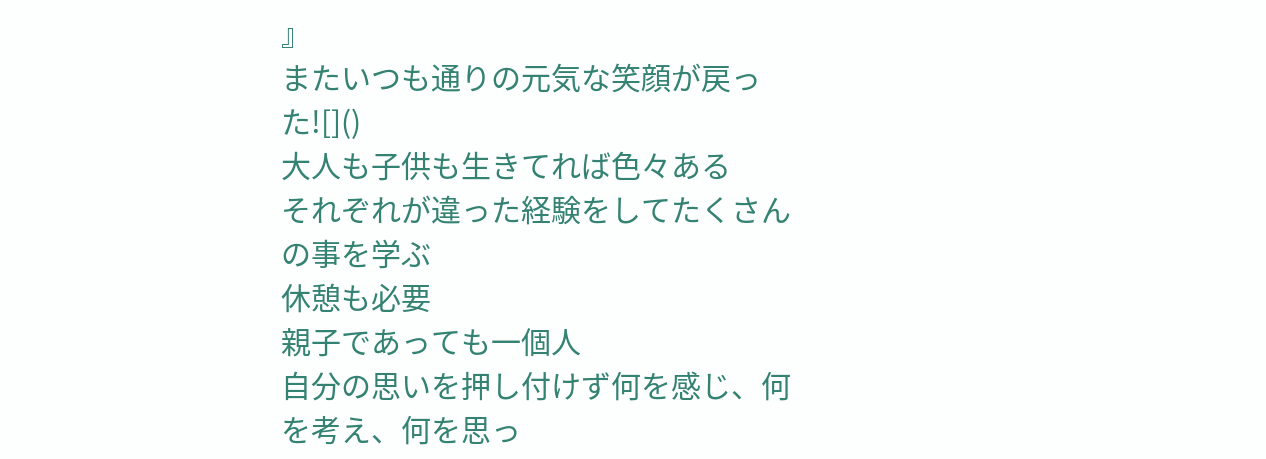』
またいつも通りの元気な笑顔が戻った![]()
大人も子供も生きてれば色々ある
それぞれが違った経験をしてたくさんの事を学ぶ
休憩も必要
親子であっても一個人
自分の思いを押し付けず何を感じ、何を考え、何を思っ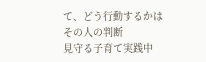て、どう行動するかはその人の判断
見守る子育て実践中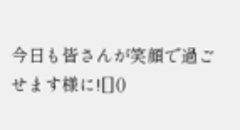今日も皆さんが笑顔で過ごせます様に![]()